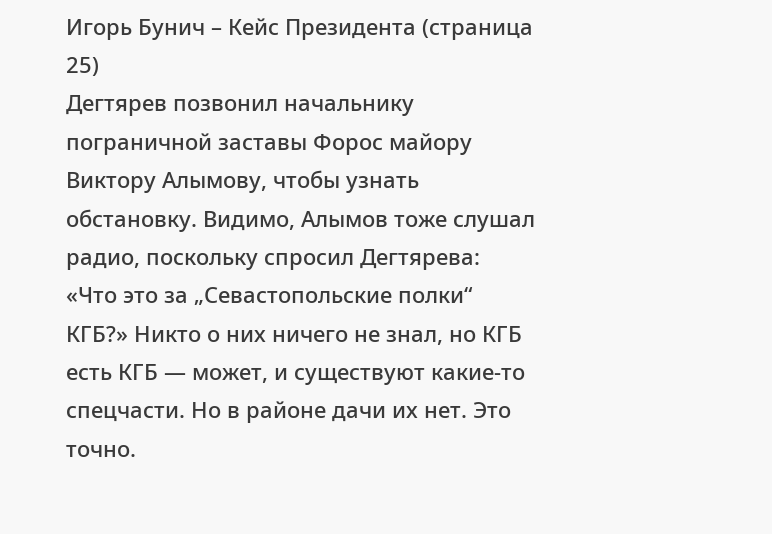Игорь Бунич – Кейс Президента (страница 25)
Дегтярев позвонил начальнику пограничной заставы Форос майору Виктору Алымову, чтобы узнать обстановку. Видимо, Алымов тоже слушал радио, поскольку спросил Дегтярева: «Что это за „Севастопольские полки“ КГБ?» Никто о них ничего не знал, но КГБ есть КГБ — может, и существуют какие-то спецчасти. Но в районе дачи их нет. Это точно.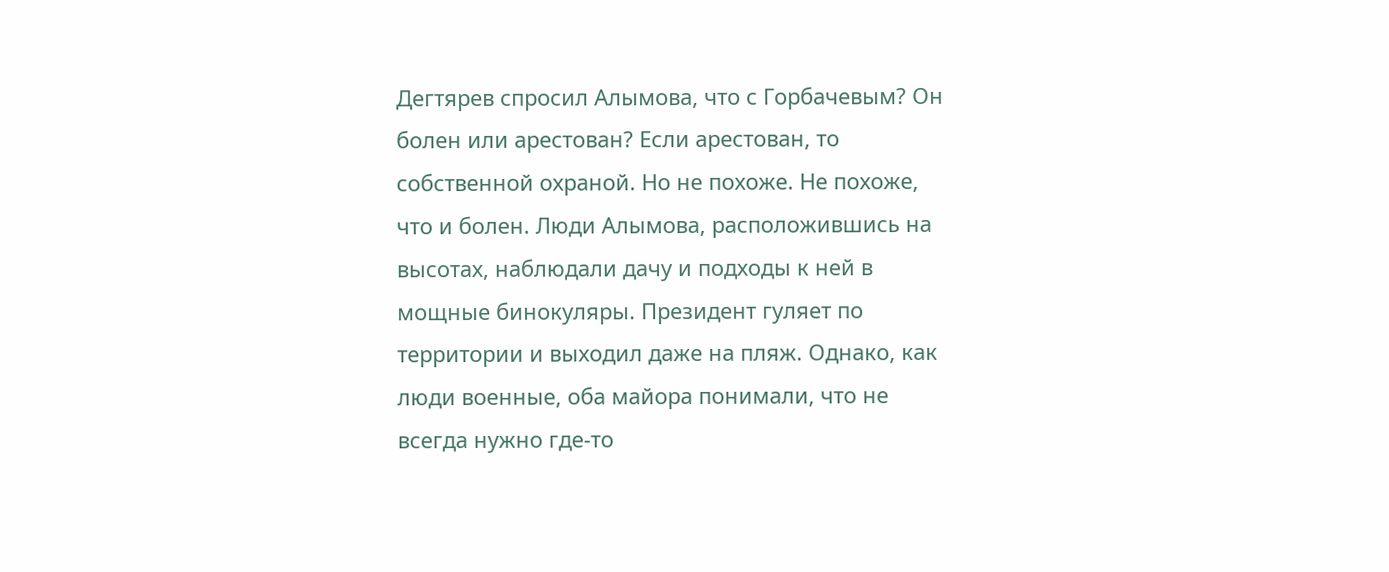Дегтярев спросил Алымова, что с Горбачевым? Он болен или арестован? Если арестован, то собственной охраной. Но не похоже. Не похоже, что и болен. Люди Алымова, расположившись на высотах, наблюдали дачу и подходы к ней в мощные бинокуляры. Президент гуляет по территории и выходил даже на пляж. Однако, как люди военные, оба майора понимали, что не всегда нужно где-то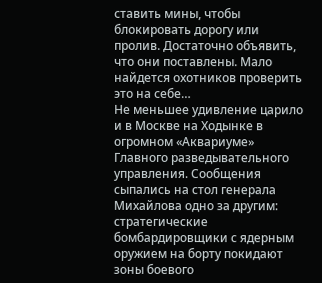ставить мины, чтобы блокировать дорогу или пролив. Достаточно объявить, что они поставлены. Мало найдется охотников проверить это на себе…
Не меньшее удивление царило и в Москве на Ходынке в огромном «Аквариуме» Главного разведывательного управления. Сообщения сыпались на стол генерала Михайлова одно за другим: стратегические бомбардировщики с ядерным оружием на борту покидают зоны боевого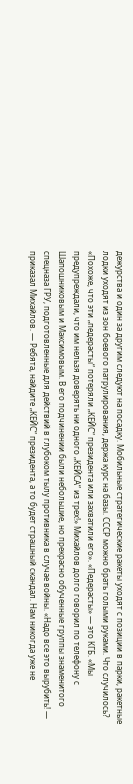дежурства и один за другим следуют на посадку. Мобильные стратегические ракеты уходят с позиции в парки, ракетные лодки уходят из зон боевого патрулирования, держа курс на базы. СССР можно брать голыми руками. Что случилось?
«Похоже, что эти „педерасты“ потеряли „КЕЙС“ президента или захватили его». «Педерасты» — это КГБ. «Мы предупреждали, что им нельзя доверять ни одного „КЕЙСА“ из трех!» Михайлов долго говорил по телефону с Шапошниковым и Максимовым. В его подчинении были небольшие, но прекрасно обученные группы знаменитого спецназа ГРУ, подготовленные для действий в глубоком тылу противника в случае войны. «Надо все это вырубить! — приказал Михайлов. — Ребята, найдите „КЕЙС“ президента, а то будет страшный скандал. Нам никогда уже не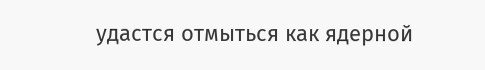удастся отмыться как ядерной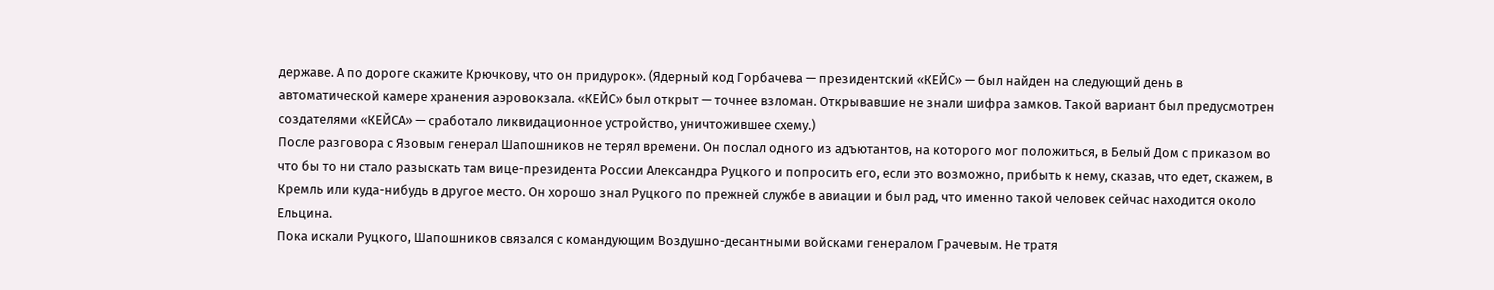державе. А по дороге скажите Крючкову, что он придурок». (Ядерный код Горбачева — президентский «КЕЙС» — был найден на следующий день в автоматической камере хранения аэровокзала. «КЕЙС» был открыт — точнее взломан. Открывавшие не знали шифра замков. Такой вариант был предусмотрен создателями «КЕЙСА» — сработало ликвидационное устройство, уничтожившее схему.)
После разговора с Язовым генерал Шапошников не терял времени. Он послал одного из адъютантов, на которого мог положиться, в Белый Дом с приказом во что бы то ни стало разыскать там вице-президента России Александра Руцкого и попросить его, если это возможно, прибыть к нему, сказав, что едет, скажем, в Кремль или куда-нибудь в другое место. Он хорошо знал Руцкого по прежней службе в авиации и был рад, что именно такой человек сейчас находится около Ельцина.
Пока искали Руцкого, Шапошников связался с командующим Воздушно-десантными войсками генералом Грачевым. Не тратя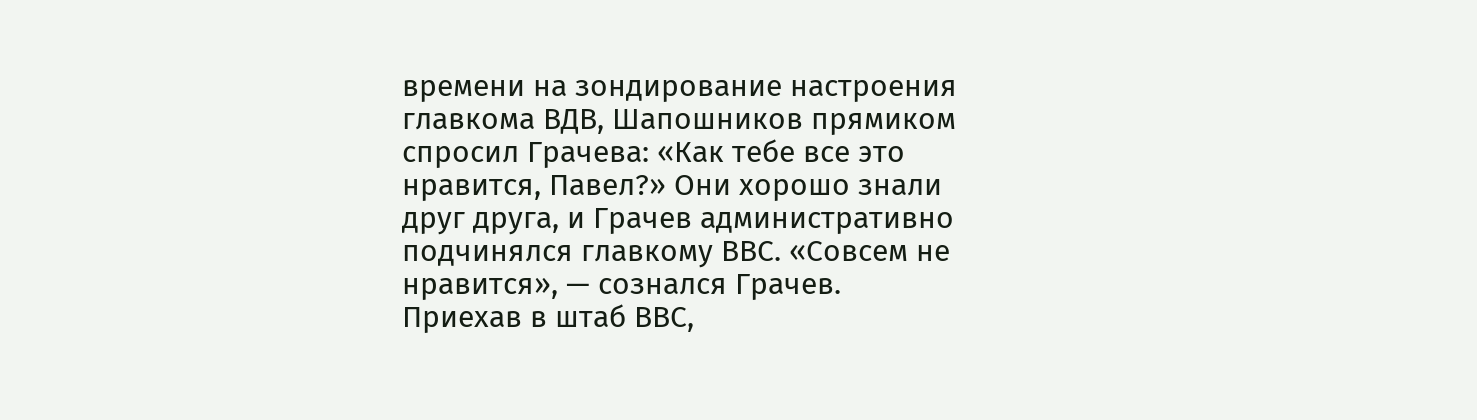времени на зондирование настроения главкома ВДВ, Шапошников прямиком спросил Грачева: «Как тебе все это нравится, Павел?» Они хорошо знали друг друга, и Грачев административно подчинялся главкому ВВС. «Совсем не нравится», — сознался Грачев.
Приехав в штаб ВВС,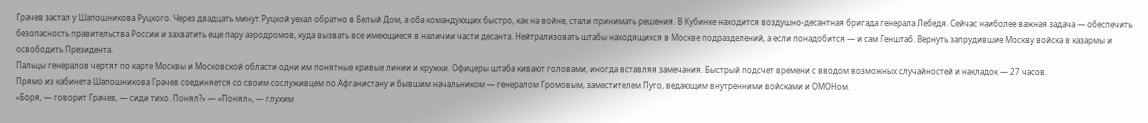Грачев застал у Шапошникова Руцкого. Через двадцать минут Руцкой уехал обратно в Белый Дом, а оба командующих быстро, как на войне, стали принимать решения. В Кубинке находится воздушно-десантная бригада генерала Лебедя. Сейчас наиболее важная задача — обеспечить безопасность правительства России и захватить еще пару аэродромов, куда вызвать все имеющиеся в наличии части десанта. Нейтрализовать штабы находящихся в Москве подразделений, а если понадобится — и сам Генштаб. Вернуть запрудившие Москву войска в казармы и освободить Президента.
Пальцы генералов чертят по карте Москвы и Московской области одни им понятные кривые линии и кружки. Офицеры штаба кивают головами, иногда вставляя замечания. Быстрый подсчет времени с вводом возможных случайностей и накладок — 27 часов.
Прямо из кабинета Шапошникова Грачев соединяется со своим сослуживцем по Афганистану и бывшим начальником — генералом Громовым, заместителем Пуго, ведающим внутренними войсками и ОМОНом.
«Боря, — говорит Грачев, — сиди тихо. Понял?» — «Понял», — глухим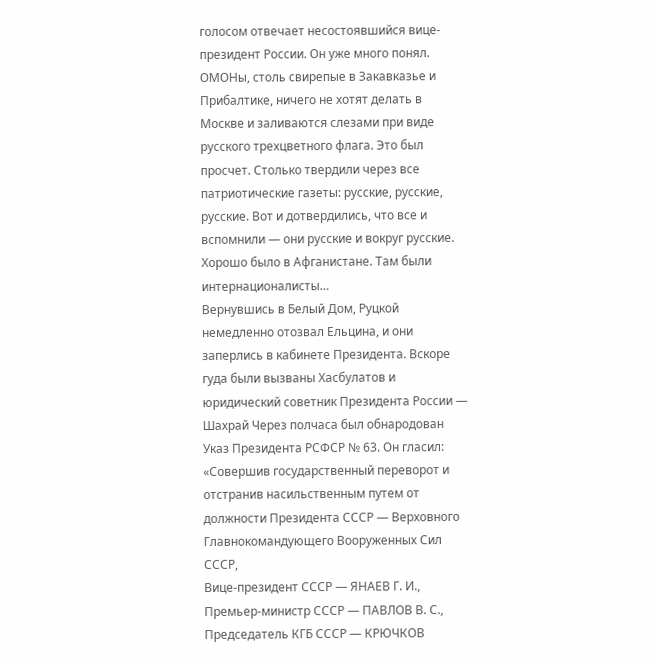голосом отвечает несостоявшийся вице-президент России. Он уже много понял. ОМОНы, столь свирепые в Закавказье и Прибалтике, ничего не хотят делать в Москве и заливаются слезами при виде русского трехцветного флага. Это был просчет. Столько твердили через все патриотические газеты: русские, русские, русские. Вот и дотвердились, что все и вспомнили — они русские и вокруг русские. Хорошо было в Афганистане. Там были интернационалисты…
Вернувшись в Белый Дом, Руцкой немедленно отозвал Ельцина, и они заперлись в кабинете Президента. Вскоре гуда были вызваны Хасбулатов и юридический советник Президента России — Шахрай Через полчаса был обнародован Указ Президента РСФСР № 63. Он гласил:
«Совершив государственный переворот и отстранив насильственным путем от должности Президента СССР — Верховного Главнокомандующего Вооруженных Сил СССР,
Вице-президент СССР — ЯНАЕВ Г. И.,
Премьер-министр СССР — ПАВЛОВ В. С.,
Председатель КГБ СССР — КРЮЧКОВ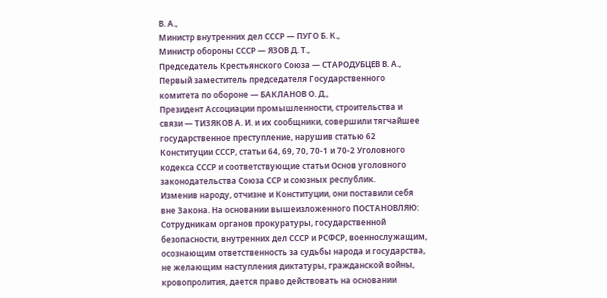В. А.,
Министр внутренних дел СССР — ПУГО Б. К.,
Министр обороны СССР — ЯЗОВ Д. Т.,
Председатель Крестьянского Союза — СТАРОДУБЦЕВ В. А.,
Первый заместитель председателя Государственного комитета по обороне — БАКЛАНОВ О. Д.,
Президент Ассоциации промышленности, строительства и связи — ТИЗЯКОВ А. И. и их сообщники, совершили тягчайшее государственное преступление, нарушив статью 62 Конституции СССР, статьи 64, 69, 70, 70-1 и 70-2 Уголовного кодекса СССР и соответствующие статьи Основ уголовного законодательства Союза ССР и союзных республик.
Изменив народу, отчизне и Конституции, они поставили себя вне Закона. На основании вышеизложенного ПОСТАНОВЛЯЮ:
Сотрудникам органов прокуратуры, государственной безопасности, внутренних дел СССР и РСФСР, военнослужащим, осознающим ответственность за судьбы народа и государства, не желающим наступления диктатуры, гражданской войны, кровопролития, дается право действовать на основании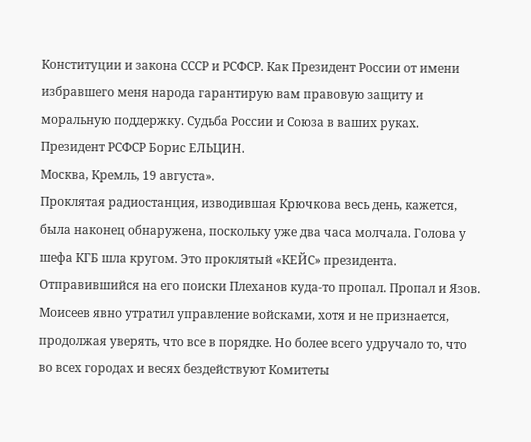Конституции и закона СССР и РСФСР. Как Президент России от имени избравшего меня народа гарантирую вам правовую защиту и моральную поддержку. Судьба России и Союза в ваших руках.
Президент РСФСР Борис ЕЛЬЦИН.
Москва, Кремль, 19 августа».
Проклятая радиостанция, изводившая Крючкова весь день, кажется, была наконец обнаружена, поскольку уже два часа молчала. Голова у шефа КГБ шла кругом. Это проклятый «КЕЙС» президента. Отправившийся на его поиски Плеханов куда-то пропал. Пропал и Язов. Моисеев явно утратил управление войсками, хотя и не признается, продолжая уверять, что все в порядке. Но более всего удручало то, что во всех городах и весях бездействуют Комитеты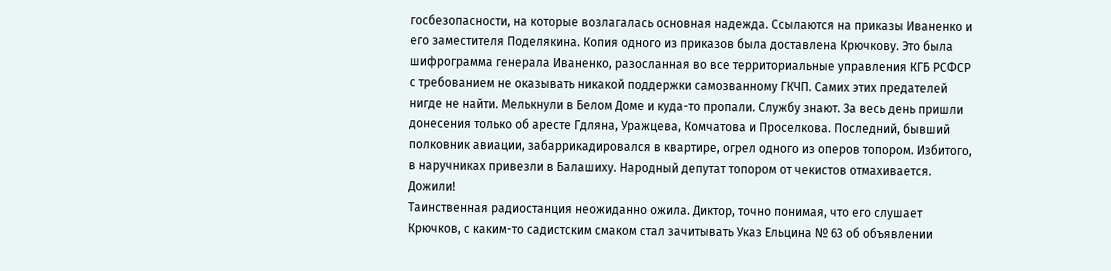госбезопасности, на которые возлагалась основная надежда. Ссылаются на приказы Иваненко и его заместителя Поделякина. Копия одного из приказов была доставлена Крючкову. Это была шифрограмма генерала Иваненко, разосланная во все территориальные управления КГБ РСФСР с требованием не оказывать никакой поддержки самозванному ГКЧП. Самих этих предателей нигде не найти. Мелькнули в Белом Доме и куда-то пропали. Службу знают. За весь день пришли донесения только об аресте Гдляна, Уражцева, Комчатова и Проселкова. Последний, бывший полковник авиации, забаррикадировался в квартире, огрел одного из оперов топором. Избитого, в наручниках привезли в Балашиху. Народный депутат топором от чекистов отмахивается. Дожили!
Таинственная радиостанция неожиданно ожила. Диктор, точно понимая, что его слушает Крючков, с каким-то садистским смаком стал зачитывать Указ Ельцина № 63 об объявлении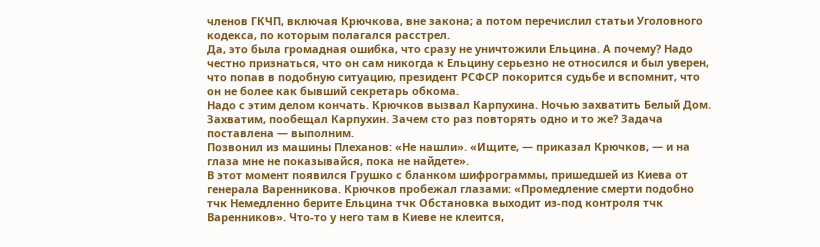членов ГКЧП, включая Крючкова, вне закона; а потом перечислил статьи Уголовного кодекса, по которым полагался расстрел.
Да, это была громадная ошибка, что сразу не уничтожили Ельцина. А почему? Надо честно признаться, что он сам никогда к Ельцину серьезно не относился и был уверен, что попав в подобную ситуацию, президент РСФСР покорится судьбе и вспомнит, что он не более как бывший секретарь обкома.
Надо с этим делом кончать. Крючков вызвал Карпухина. Ночью захватить Белый Дом. Захватим, пообещал Карпухин. Зачем сто раз повторять одно и то же? Задача поставлена — выполним.
Позвонил из машины Плеханов: «Не нашли». «Ищите, — приказал Крючков, — и на глаза мне не показывайся, пока не найдете».
В этот момент появился Грушко с бланком шифрограммы, пришедшей из Киева от генерала Варенникова. Крючков пробежал глазами: «Промедление смерти подобно тчк Немедленно берите Ельцина тчк Обстановка выходит из-под контроля тчк Варенников». Что-то у него там в Киеве не клеится,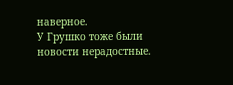наверное.
У Грушко тоже были новости нерадостные.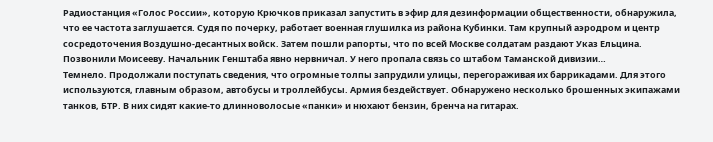Радиостанция «Голос России», которую Крючков приказал запустить в эфир для дезинформации общественности, обнаружила, что ее частота заглушается. Судя по почерку, работает военная глушилка из района Кубинки. Там крупный аэродром и центр сосредоточения Воздушно-десантных войск. Затем пошли рапорты, что по всей Москве солдатам раздают Указ Ельцина. Позвонили Моисееву. Начальник Генштаба явно нервничал. У него пропала связь со штабом Таманской дивизии…
Темнело. Продолжали поступать сведения, что огромные толпы запрудили улицы, перегораживая их баррикадами. Для этого используются, главным образом, автобусы и троллейбусы. Армия бездействует. Обнаружено несколько брошенных экипажами танков, БТР. В них сидят какие-то длинноволосые «панки» и нюхают бензин, бренча на гитарах.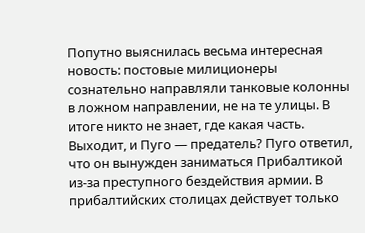Попутно выяснилась весьма интересная новость: постовые милиционеры сознательно направляли танковые колонны в ложном направлении, не на те улицы. В итоге никто не знает, где какая часть. Выходит, и Пуго — предатель? Пуго ответил, что он вынужден заниматься Прибалтикой из-за преступного бездействия армии. В прибалтийских столицах действует только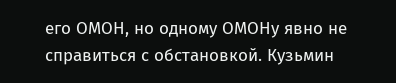его ОМОН, но одному ОМОНу явно не справиться с обстановкой. Кузьмин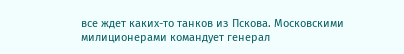все ждет каких-то танков из Пскова. Московскими милиционерами командует генерал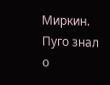Миркин. Пуго знал о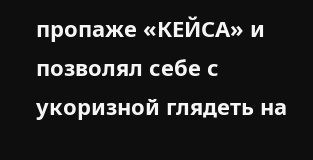пропаже «КЕЙСА» и позволял себе с укоризной глядеть на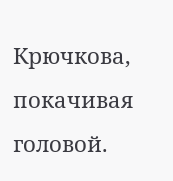Крючкова, покачивая головой.